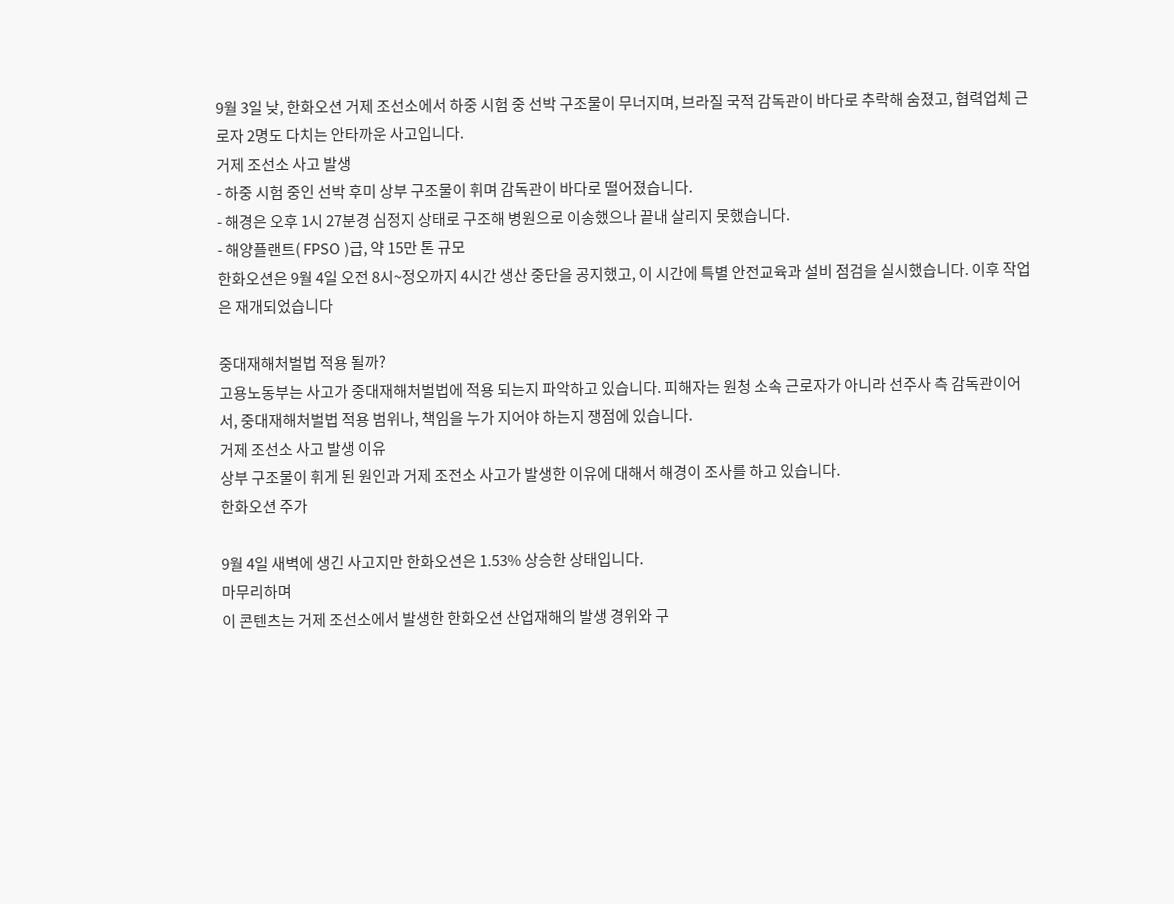9월 3일 낮, 한화오션 거제 조선소에서 하중 시험 중 선박 구조물이 무너지며, 브라질 국적 감독관이 바다로 추락해 숨졌고, 협력업체 근로자 2명도 다치는 안타까운 사고입니다.
거제 조선소 사고 발생
- 하중 시험 중인 선박 후미 상부 구조물이 휘며 감독관이 바다로 떨어졌습니다.
- 해경은 오후 1시 27분경 심정지 상태로 구조해 병원으로 이송했으나 끝내 살리지 못했습니다.
- 해양플랜트( FPSO )급, 약 15만 톤 규모
한화오션은 9월 4일 오전 8시~정오까지 4시간 생산 중단을 공지했고, 이 시간에 특별 안전교육과 설비 점검을 실시했습니다. 이후 작업은 재개되었습니다

중대재해처벌법 적용 될까?
고용노동부는 사고가 중대재해처벌법에 적용 되는지 파악하고 있습니다. 피해자는 원청 소속 근로자가 아니라 선주사 측 감독관이어서, 중대재해처벌법 적용 범위나, 책임을 누가 지어야 하는지 쟁점에 있습니다.
거제 조선소 사고 발생 이유
상부 구조물이 휘게 된 원인과 거제 조전소 사고가 발생한 이유에 대해서 해경이 조사를 하고 있습니다.
한화오션 주가

9월 4일 새벽에 생긴 사고지만 한화오션은 1.53% 상승한 상태입니다.
마무리하며
이 콘텐츠는 거제 조선소에서 발생한 한화오션 산업재해의 발생 경위와 구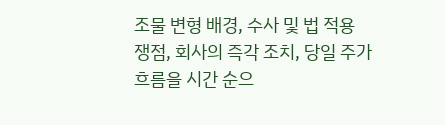조물 변형 배경, 수사 및 법 적용 쟁점, 회사의 즉각 조치, 당일 주가 흐름을 시간 순으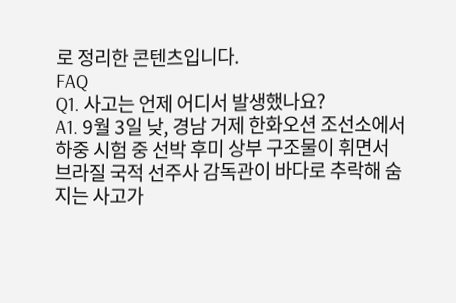로 정리한 콘텐츠입니다.
FAQ
Q1. 사고는 언제 어디서 발생했나요?
A1. 9월 3일 낮, 경남 거제 한화오션 조선소에서 하중 시험 중 선박 후미 상부 구조물이 휘면서 브라질 국적 선주사 감독관이 바다로 추락해 숨지는 사고가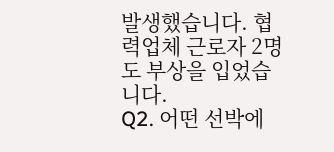발생했습니다. 협력업체 근로자 2명도 부상을 입었습니다.
Q2. 어떤 선박에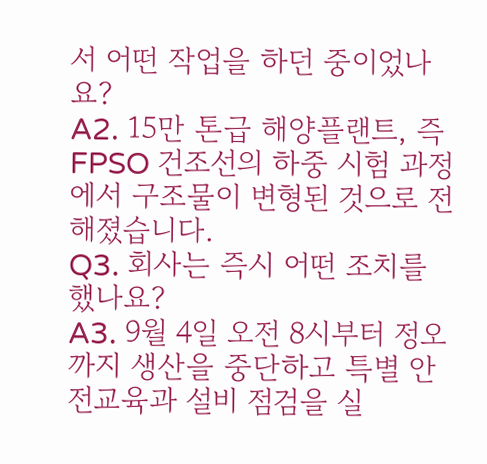서 어떤 작업을 하던 중이었나요?
A2. 15만 톤급 해양플랜트, 즉 FPSO 건조선의 하중 시험 과정에서 구조물이 변형된 것으로 전해졌습니다.
Q3. 회사는 즉시 어떤 조치를 했나요?
A3. 9월 4일 오전 8시부터 정오까지 생산을 중단하고 특별 안전교육과 설비 점검을 실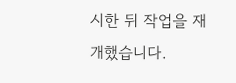시한 뒤 작업을 재개했습니다.